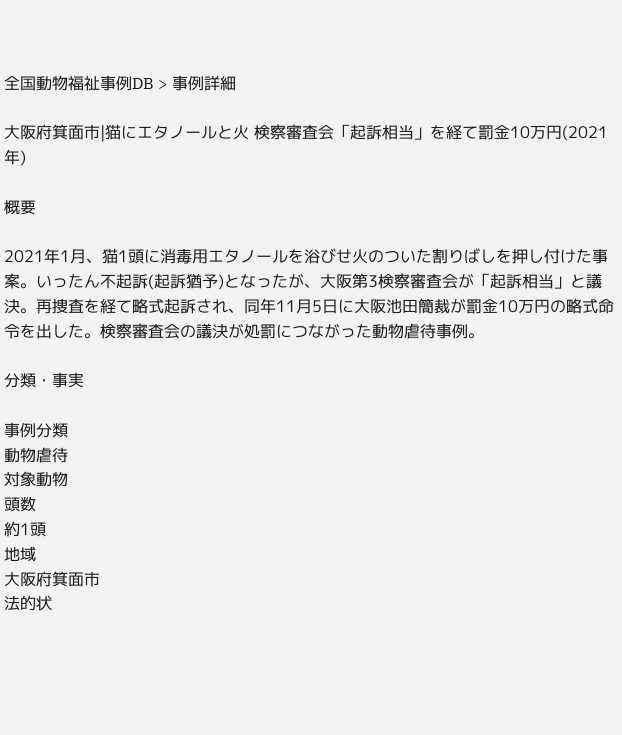全国動物福祉事例DB > 事例詳細

大阪府箕面市|猫にエタノールと火 検察審査会「起訴相当」を経て罰金10万円(2021年)

概要

2021年1月、猫1頭に消毒用エタノールを浴びせ火のついた割りばしを押し付けた事案。いったん不起訴(起訴猶予)となったが、大阪第3検察審査会が「起訴相当」と議決。再捜査を経て略式起訴され、同年11月5日に大阪池田簡裁が罰金10万円の略式命令を出した。検察審査会の議決が処罰につながった動物虐待事例。

分類・事実

事例分類
動物虐待
対象動物
頭数
約1頭
地域
大阪府箕面市
法的状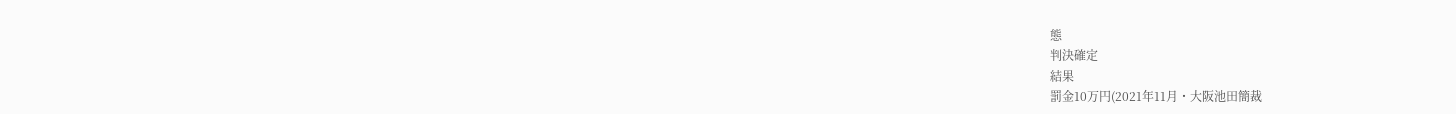態
判決確定
結果
罰金10万円(2021年11月・大阪池田簡裁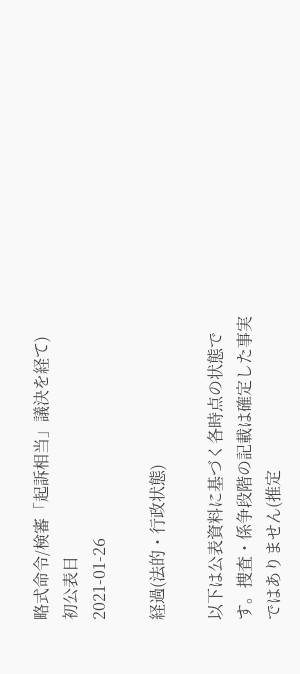略式命令/検審「起訴相当」議決を経て)
初公表日
2021-01-26

経過(法的・行政状態)

以下は公表資料に基づく各時点の状態です。捜査・係争段階の記載は確定した事実ではありません(推定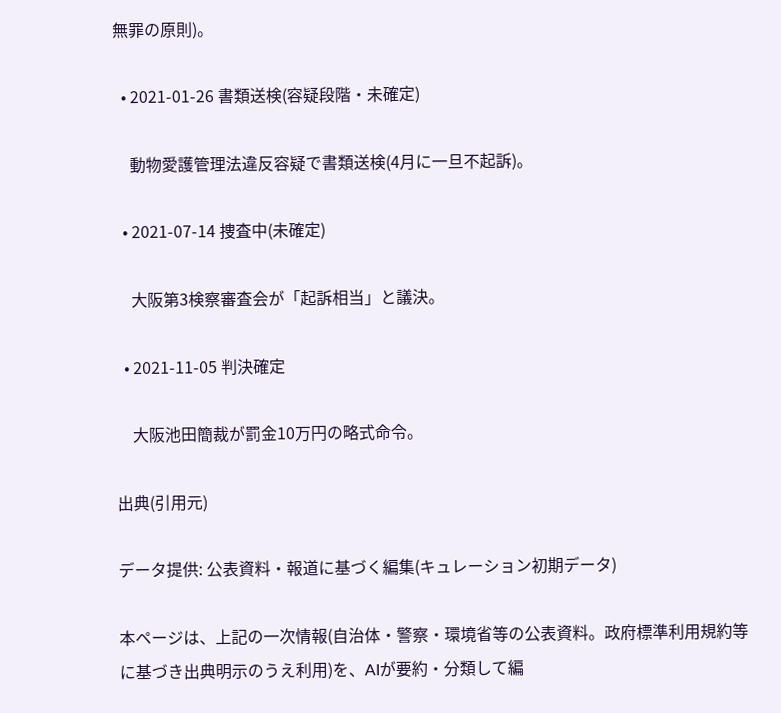無罪の原則)。

  • 2021-01-26 書類送検(容疑段階・未確定)

    動物愛護管理法違反容疑で書類送検(4月に一旦不起訴)。

  • 2021-07-14 捜査中(未確定)

    大阪第3検察審査会が「起訴相当」と議決。

  • 2021-11-05 判決確定

    大阪池田簡裁が罰金10万円の略式命令。

出典(引用元)

データ提供: 公表資料・報道に基づく編集(キュレーション初期データ)

本ページは、上記の一次情報(自治体・警察・環境省等の公表資料。政府標準利用規約等に基づき出典明示のうえ利用)を、AIが要約・分類して編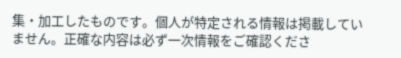集・加工したものです。個人が特定される情報は掲載していません。正確な内容は必ず一次情報をご確認くださ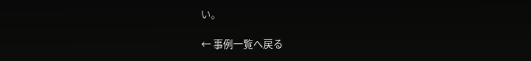い。

← 事例一覧へ戻る